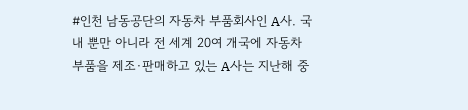#인천 남동공단의 자동차 부품회사인 A사. 국내 뿐만 아니라 전 세계 20여 개국에 자동차 부품을 제조·판매하고 있는 A사는 지난해 중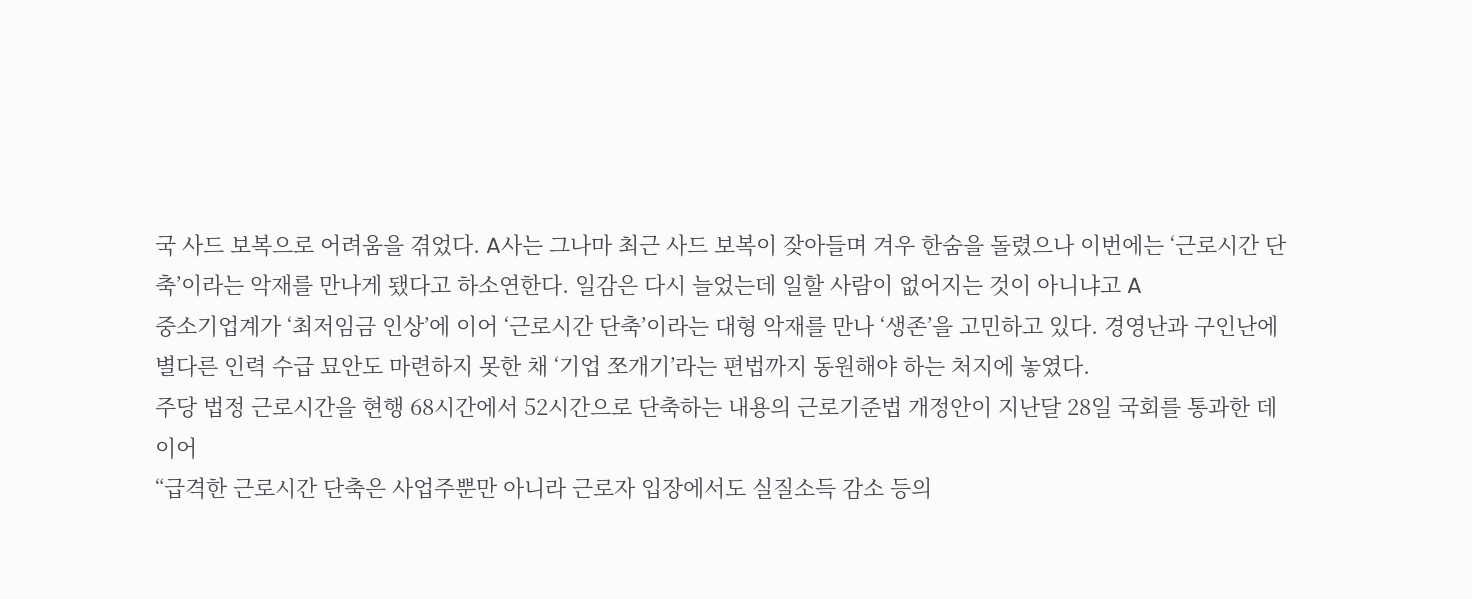국 사드 보복으로 어려움을 겪었다. A사는 그나마 최근 사드 보복이 잦아들며 겨우 한숨을 돌렸으나 이번에는 ‘근로시간 단축’이라는 악재를 만나게 됐다고 하소연한다. 일감은 다시 늘었는데 일할 사람이 없어지는 것이 아니냐고 A
중소기업계가 ‘최저임금 인상’에 이어 ‘근로시간 단축’이라는 대형 악재를 만나 ‘생존’을 고민하고 있다. 경영난과 구인난에 별다른 인력 수급 묘안도 마련하지 못한 채 ‘기업 쪼개기’라는 편법까지 동원해야 하는 처지에 놓였다.
주당 법정 근로시간을 현행 68시간에서 52시간으로 단축하는 내용의 근로기준법 개정안이 지난달 28일 국회를 통과한 데 이어
“급격한 근로시간 단축은 사업주뿐만 아니라 근로자 입장에서도 실질소득 감소 등의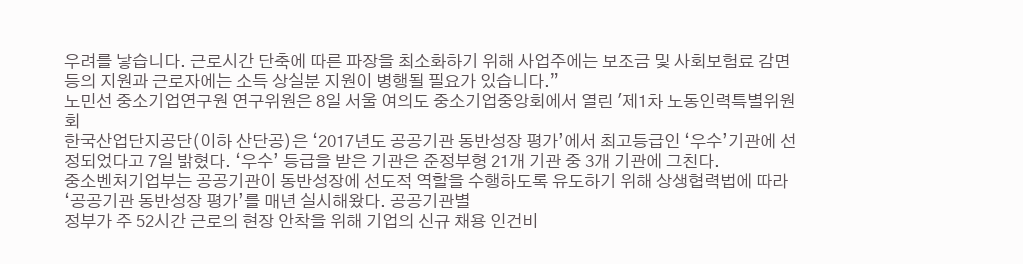우려를 낳습니다. 근로시간 단축에 따른 파장을 최소화하기 위해 사업주에는 보조금 및 사회보험료 감면 등의 지원과 근로자에는 소득 상실분 지원이 병행될 필요가 있습니다.”
노민선 중소기업연구원 연구위원은 8일 서울 여의도 중소기업중앙회에서 열린 '제1차 노동인력특별위원회
한국산업단지공단(이하 산단공)은 ‘2017년도 공공기관 동반성장 평가’에서 최고등급인 ‘우수’기관에 선정되었다고 7일 밝혔다. ‘우수’ 등급을 받은 기관은 준정부형 21개 기관 중 3개 기관에 그친다.
중소벤처기업부는 공공기관이 동반성장에 선도적 역할을 수행하도록 유도하기 위해 상생협력법에 따라 ‘공공기관 동반성장 평가’를 매년 실시해왔다. 공공기관별
정부가 주 52시간 근로의 현장 안착을 위해 기업의 신규 채용 인건비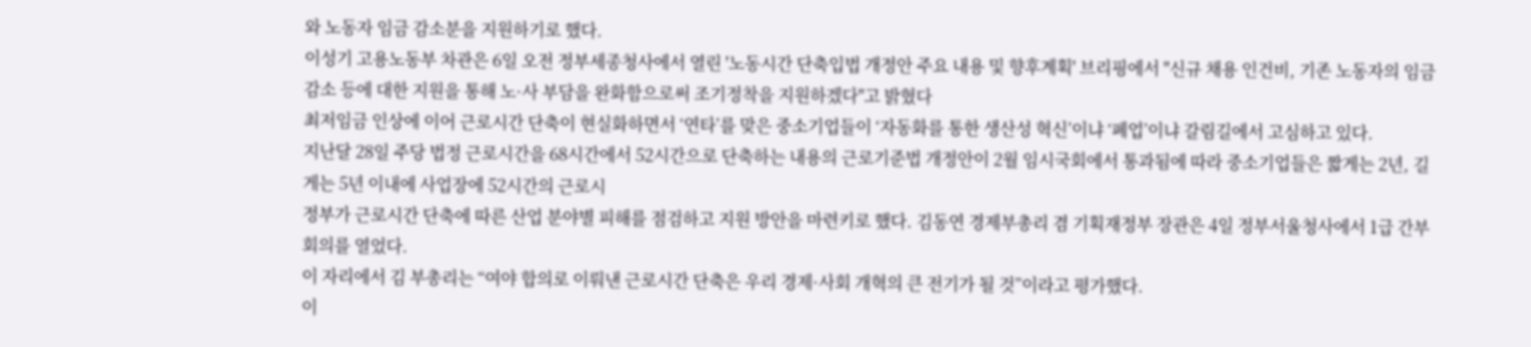와 노동자 임금 감소분을 지원하기로 했다.
이성기 고용노동부 차관은 6일 오전 정부세종청사에서 열린 '노동시간 단축입법 개정안 주요 내용 및 향후계획' 브리핑에서 "신규 채용 인건비, 기존 노동자의 임금감소 등에 대한 지원을 통해 노·사 부담을 완화함으로써 조기정착을 지원하겠다"고 밝혔다
최저임금 인상에 이어 근로시간 단축이 현실화하면서 ‘연타’를 맞은 중소기업들이 ‘자동화를 통한 생산성 혁신’이냐 ‘폐업’이냐 갈림길에서 고심하고 있다.
지난달 28일 주당 법정 근로시간을 68시간에서 52시간으로 단축하는 내용의 근로기준법 개정안이 2월 임시국회에서 통과됨에 따라 중소기업들은 짧게는 2년, 길게는 5년 이내에 사업장에 52시간의 근로시
정부가 근로시간 단축에 따른 산업 분야별 피해를 점검하고 지원 방안을 마련키로 했다. 김동연 경제부총리 겸 기획재정부 장관은 4일 정부서울청사에서 1급 간부회의를 열었다.
이 자리에서 김 부총리는 “여야 합의로 이뤄낸 근로시간 단축은 우리 경제·사회 개혁의 큰 전기가 될 것”이라고 평가했다.
이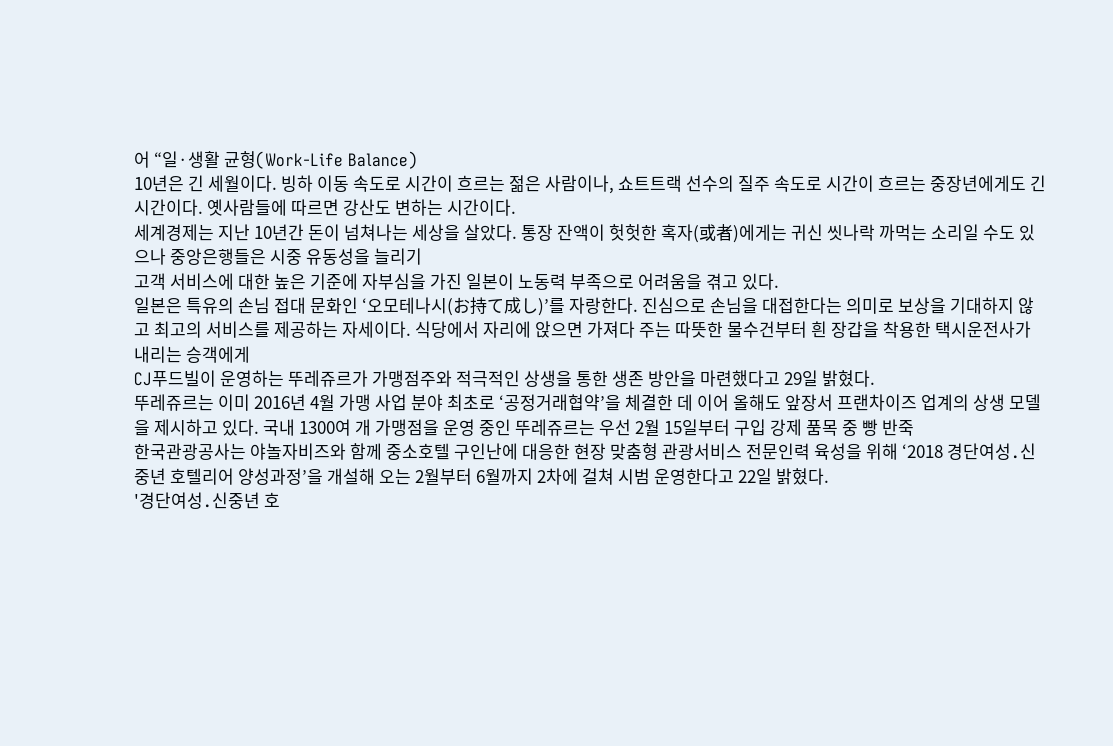어 “일·생활 균형(Work-Life Balance)
10년은 긴 세월이다. 빙하 이동 속도로 시간이 흐르는 젊은 사람이나, 쇼트트랙 선수의 질주 속도로 시간이 흐르는 중장년에게도 긴 시간이다. 옛사람들에 따르면 강산도 변하는 시간이다.
세계경제는 지난 10년간 돈이 넘쳐나는 세상을 살았다. 통장 잔액이 헛헛한 혹자(或者)에게는 귀신 씻나락 까먹는 소리일 수도 있으나 중앙은행들은 시중 유동성을 늘리기
고객 서비스에 대한 높은 기준에 자부심을 가진 일본이 노동력 부족으로 어려움을 겪고 있다.
일본은 특유의 손님 접대 문화인 ‘오모테나시(お持て成し)’를 자랑한다. 진심으로 손님을 대접한다는 의미로 보상을 기대하지 않고 최고의 서비스를 제공하는 자세이다. 식당에서 자리에 앉으면 가져다 주는 따뜻한 물수건부터 흰 장갑을 착용한 택시운전사가 내리는 승객에게
CJ푸드빌이 운영하는 뚜레쥬르가 가맹점주와 적극적인 상생을 통한 생존 방안을 마련했다고 29일 밝혔다.
뚜레쥬르는 이미 2016년 4월 가맹 사업 분야 최초로 ‘공정거래협약’을 체결한 데 이어 올해도 앞장서 프랜차이즈 업계의 상생 모델을 제시하고 있다. 국내 1300여 개 가맹점을 운영 중인 뚜레쥬르는 우선 2월 15일부터 구입 강제 품목 중 빵 반죽
한국관광공사는 야놀자비즈와 함께 중소호텔 구인난에 대응한 현장 맞춤형 관광서비스 전문인력 육성을 위해 ‘2018 경단여성․신중년 호텔리어 양성과정’을 개설해 오는 2월부터 6월까지 2차에 걸쳐 시범 운영한다고 22일 밝혔다.
'경단여성․신중년 호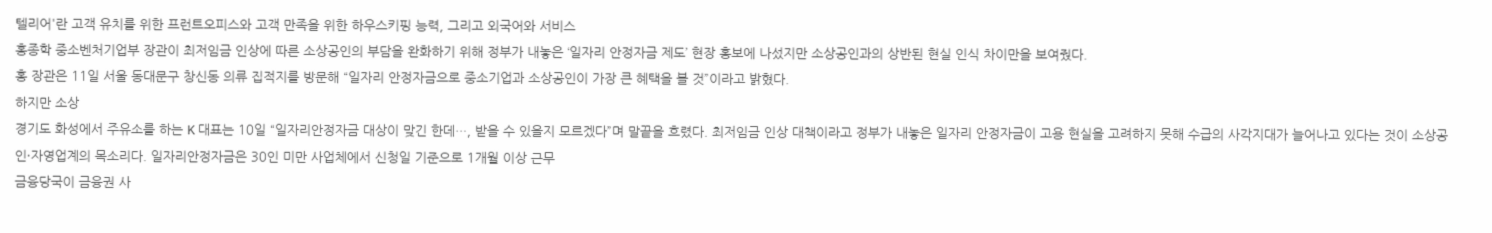텔리어'란 고객 유치를 위한 프런트오피스와 고객 만족을 위한 하우스키핑 능력, 그리고 외국어와 서비스
홍종학 중소벤처기업부 장관이 최저임금 인상에 따른 소상공인의 부담을 완화하기 위해 정부가 내놓은 ‘일자리 안정자금 제도’ 현장 홍보에 나섰지만 소상공인과의 상반된 현실 인식 차이만을 보여줬다.
홍 장관은 11일 서울 동대문구 창신동 의류 집적지를 방문해 “일자리 안정자금으로 중소기업과 소상공인이 가장 큰 혜택을 볼 것”이라고 밝혔다.
하지만 소상
경기도 화성에서 주유소를 하는 K 대표는 10일 “일자리안정자금 대상이 맞긴 한데…, 받을 수 있을지 모르겠다”며 말끝을 흐렸다. 최저임금 인상 대책이라고 정부가 내놓은 일자리 안정자금이 고용 현실을 고려하지 못해 수급의 사각지대가 늘어나고 있다는 것이 소상공인·자영업계의 목소리다. 일자리안정자금은 30인 미만 사업체에서 신청일 기준으로 1개월 이상 근무
금융당국이 금융권 사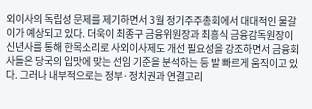외이사의 독립성 문제를 제기하면서 3월 정기주주총회에서 대대적인 물갈이가 예상되고 있다. 더욱이 최종구 금융위원장과 최흥식 금융감독원장이 신년사를 통해 한목소리로 사외이사제도 개선 필요성을 강조하면서 금융회사들은 당국의 입맛에 맞는 선임 기준을 분석하는 등 발 빠르게 움직이고 있다. 그러나 내부적으로는 정부·정치권과 연결고리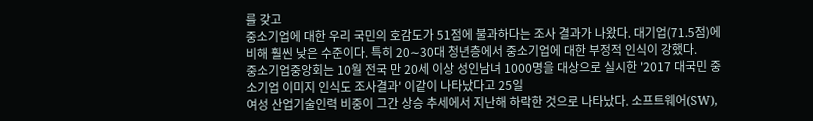를 갖고
중소기업에 대한 우리 국민의 호감도가 51점에 불과하다는 조사 결과가 나왔다. 대기업(71.5점)에 비해 훨씬 낮은 수준이다. 특히 20∼30대 청년층에서 중소기업에 대한 부정적 인식이 강했다.
중소기업중앙회는 10월 전국 만 20세 이상 성인남녀 1000명을 대상으로 실시한 '2017 대국민 중소기업 이미지 인식도 조사결과' 이같이 나타났다고 25일
여성 산업기술인력 비중이 그간 상승 추세에서 지난해 하락한 것으로 나타났다. 소프트웨어(SW),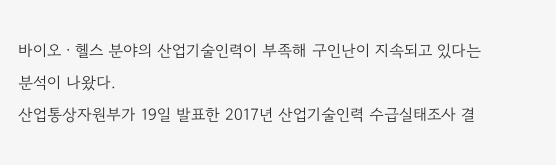바이오ㆍ헬스 분야의 산업기술인력이 부족해 구인난이 지속되고 있다는 분석이 나왔다.
산업통상자원부가 19일 발표한 2017년 산업기술인력 수급실태조사 결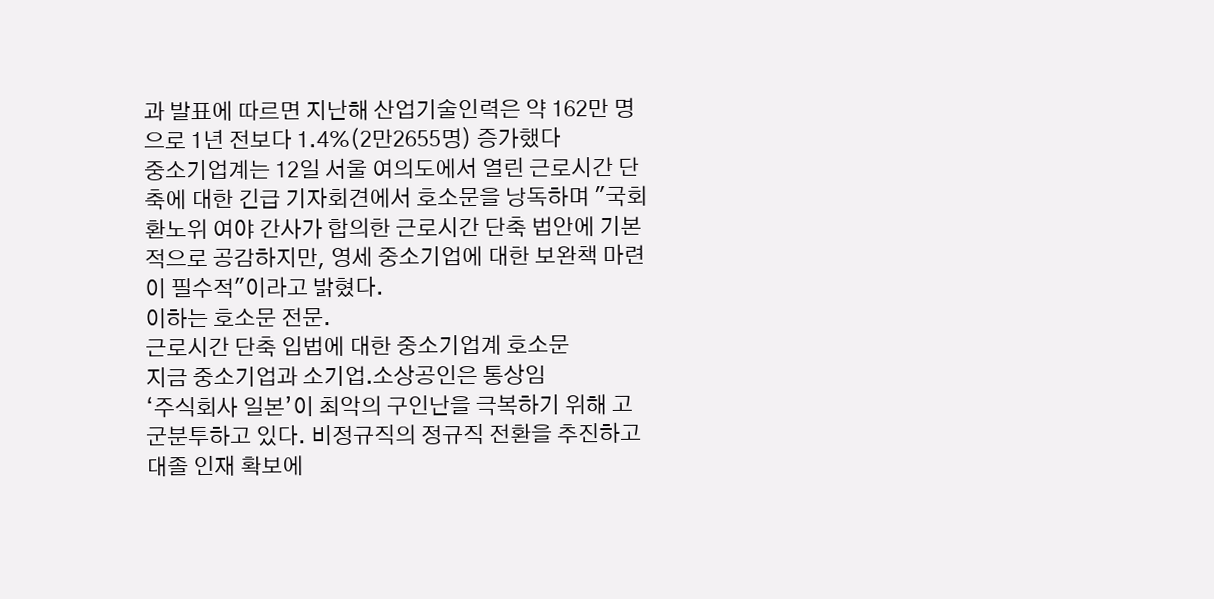과 발표에 따르면 지난해 산업기술인력은 약 162만 명으로 1년 전보다 1.4%(2만2655명) 증가했다
중소기업계는 12일 서울 여의도에서 열린 근로시간 단축에 대한 긴급 기자회견에서 호소문을 낭독하며 "국회 환노위 여야 간사가 합의한 근로시간 단축 법안에 기본적으로 공감하지만, 영세 중소기업에 대한 보완책 마련이 필수적"이라고 밝혔다.
이하는 호소문 전문.
근로시간 단축 입법에 대한 중소기업계 호소문
지금 중소기업과 소기업․소상공인은 통상임
‘주식회사 일본’이 최악의 구인난을 극복하기 위해 고군분투하고 있다. 비정규직의 정규직 전환을 추진하고 대졸 인재 확보에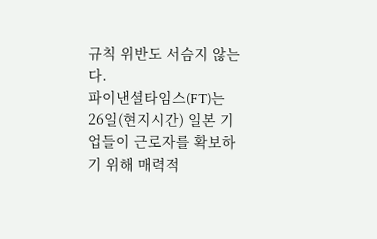규칙 위반도 서슴지 않는다.
파이낸셜타임스(FT)는 26일(현지시간) 일본 기업들이 근로자를 확보하기 위해 매력적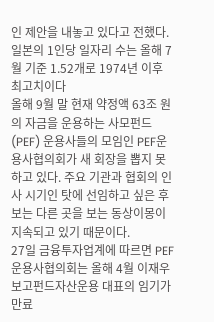인 제안을 내놓고 있다고 전했다.
일본의 1인당 일자리 수는 올해 7월 기준 1.52개로 1974년 이후 최고치이다
올해 9월 말 현재 약정액 63조 원의 자금을 운용하는 사모펀드(PEF) 운용사들의 모임인 PEF운용사협의회가 새 회장을 뽑지 못하고 있다. 주요 기관과 협회의 인사 시기인 탓에 선임하고 싶은 후보는 다른 곳을 보는 동상이몽이 지속되고 있기 때문이다.
27일 금융투자업계에 따르면 PEF운용사협의회는 올해 4월 이재우 보고펀드자산운용 대표의 임기가 만료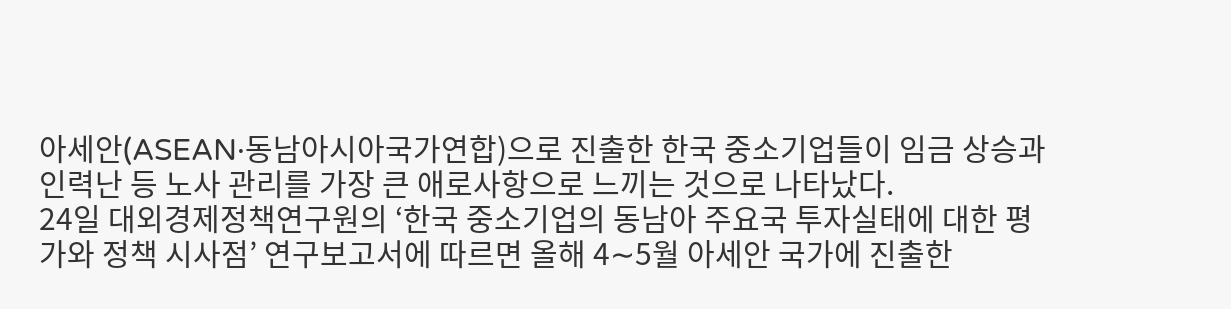아세안(ASEAN·동남아시아국가연합)으로 진출한 한국 중소기업들이 임금 상승과 인력난 등 노사 관리를 가장 큰 애로사항으로 느끼는 것으로 나타났다.
24일 대외경제정책연구원의 ‘한국 중소기업의 동남아 주요국 투자실태에 대한 평가와 정책 시사점’ 연구보고서에 따르면 올해 4∼5월 아세안 국가에 진출한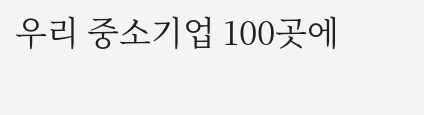우리 중소기업 100곳에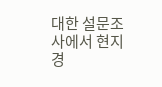대한 설문조사에서 현지 경